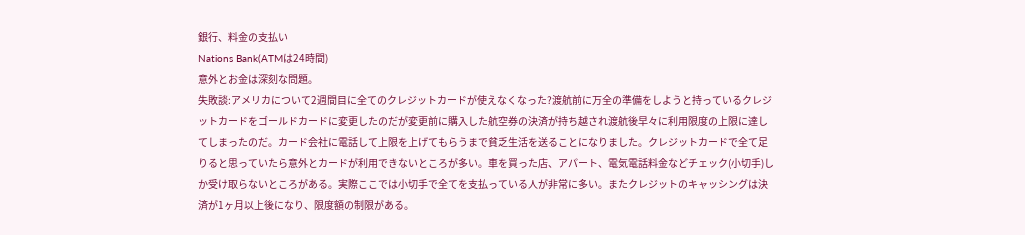銀行、料金の支払い
Nations Bank(ATMは24時間)
意外とお金は深刻な問題。
失敗談:アメリカについて2週間目に全てのクレジットカードが使えなくなった?渡航前に万全の準備をしようと持っているクレジットカードをゴールドカードに変更したのだが変更前に購入した航空券の決済が持ち越され渡航後早々に利用限度の上限に達してしまったのだ。カード会社に電話して上限を上げてもらうまで貧乏生活を送ることになりました。クレジットカードで全て足りると思っていたら意外とカードが利用できないところが多い。車を買った店、アパート、電気電話料金などチェック(小切手)しか受け取らないところがある。実際ここでは小切手で全てを支払っている人が非常に多い。またクレジットのキャッシングは決済が1ヶ月以上後になり、限度額の制限がある。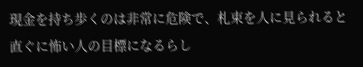現金を持ち歩くのは非常に危険で、札束を人に見られると直ぐに怖い人の目標になるらし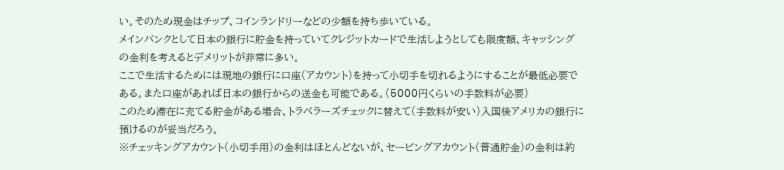い。そのため現金はチップ、コインランドリーなどの少額を持ち歩いている。
メインバンクとして日本の銀行に貯金を持っていてクレジットカードで生活しようとしても限度額、キャッシングの金利を考えるとデメリットが非常に多い。
ここで生活するためには現地の銀行に口座(アカウント)を持って小切手を切れるようにすることが最低必要である。また口座があれば日本の銀行からの送金も可能である。(5000円くらいの手数料が必要)
このため滞在に充てる貯金がある場合、トラベラーズチェックに替えて(手数料が安い)入国後アメリカの銀行に預けるのが妥当だろう。
※チェッキングアカウント(小切手用)の金利はほとんどないが、セービングアカウント(普通貯金)の金利は約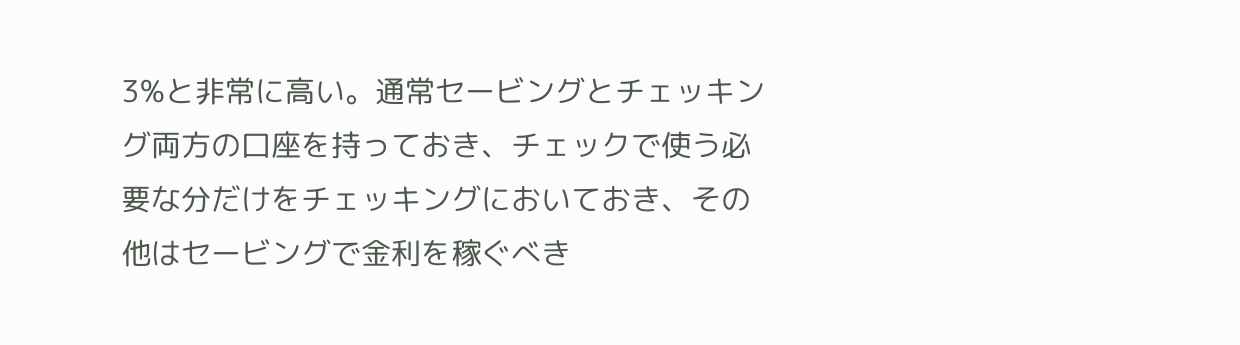3%と非常に高い。通常セービングとチェッキング両方の口座を持っておき、チェックで使う必要な分だけをチェッキングにおいておき、その他はセービングで金利を稼ぐべき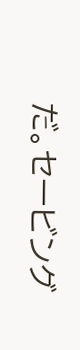だ。セービング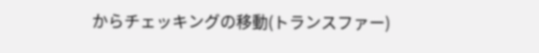からチェッキングの移動(トランスファー)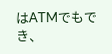はATMでもでき、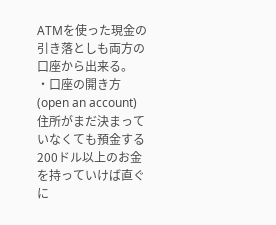ATMを使った現金の引き落としも両方の口座から出来る。
・口座の開き方(open an account)
住所がまだ決まっていなくても預金する200ドル以上のお金を持っていけば直ぐに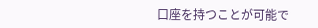口座を持つことが可能で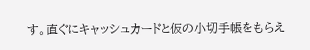す。直ぐにキャッシュカードと仮の小切手帳をもらえ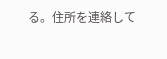る。住所を連絡して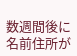数週間後に名前住所が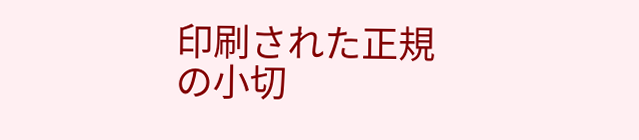印刷された正規の小切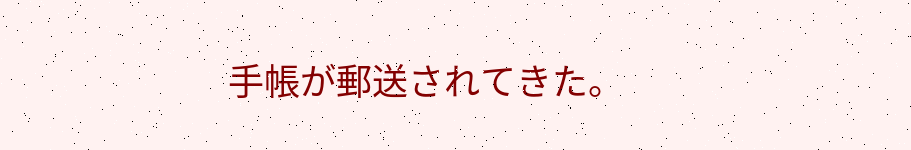手帳が郵送されてきた。